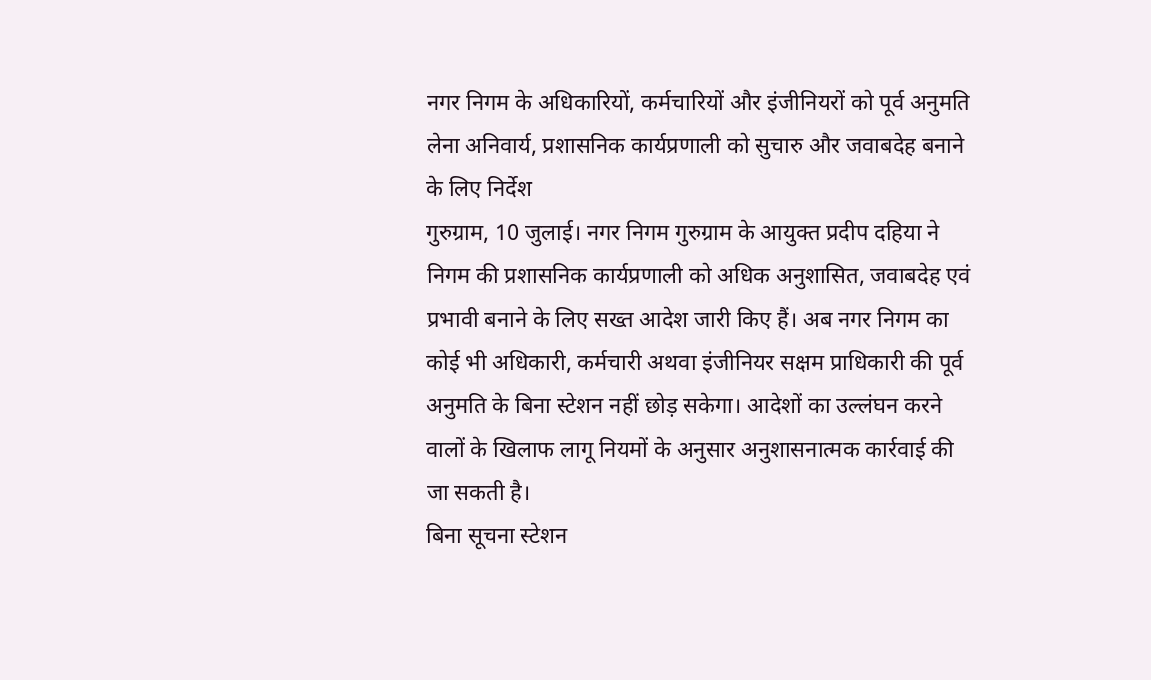नगर निगम के अधिकारियों, कर्मचारियों और इंजीनियरों को पूर्व अनुमति लेना अनिवार्य, प्रशासनिक कार्यप्रणाली को सुचारु और जवाबदेह बनाने के लिए निर्देश
गुरुग्राम, 10 जुलाई। नगर निगम गुरुग्राम के आयुक्त प्रदीप दहिया ने निगम की प्रशासनिक कार्यप्रणाली को अधिक अनुशासित, जवाबदेह एवं प्रभावी बनाने के लिए सख्त आदेश जारी किए हैं। अब नगर निगम का कोई भी अधिकारी, कर्मचारी अथवा इंजीनियर सक्षम प्राधिकारी की पूर्व अनुमति के बिना स्टेशन नहीं छोड़ सकेगा। आदेशों का उल्लंघन करने वालों के खिलाफ लागू नियमों के अनुसार अनुशासनात्मक कार्रवाई की जा सकती है।
बिना सूचना स्टेशन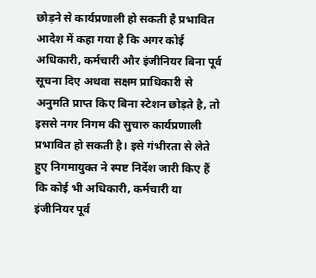छोड़ने से कार्यप्रणाली हो सकती है प्रभावित
आदेश में कहा गया है कि अगर कोई अधिकारी, कर्मचारी और इंजीनियर बिना पूर्व सूचना दिए अथवा सक्षम प्राधिकारी से अनुमति प्राप्त किए बिना स्टेशन छोड़ते है, तो इससे नगर निगम की सुचारु कार्यप्रणाली प्रभावित हो सकती है। इसे गंभीरता से लेते हुए निगमायुक्त ने स्पष्ट निर्देश जारी किए हैं कि कोई भी अधिकारी, कर्मचारी या इंजीनियर पूर्व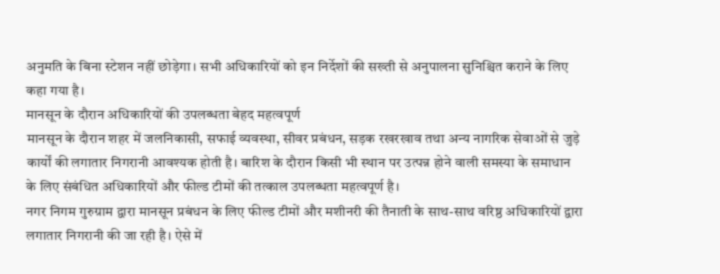अनुमति के बिना स्टेशन नहीं छोड़ेगा। सभी अधिकारियों को इन निर्देशों की सख्ती से अनुपालना सुनिश्चित कराने के लिए कहा गया है।
मानसून के दौरान अधिकारियों की उपलब्धता बेहद महत्वपूर्ण
मानसून के दौरान शहर में जलनिकासी, सफाई व्यवस्था, सीवर प्रबंधन, सड़क रखरखाव तथा अन्य नागरिक सेवाओं से जुड़े कार्यों की लगातार निगरानी आवश्यक होती है। बारिश के दौरान किसी भी स्थान पर उत्पन्न होने वाली समस्या के समाधान के लिए संबंधित अधिकारियों और फील्ड टीमों की तत्काल उपलब्धता महत्वपूर्ण है।
नगर निगम गुरुग्राम द्वारा मानसून प्रबंधन के लिए फील्ड टीमों और मशीनरी की तैनाती के साथ-साथ वरिष्ठ अधिकारियों द्वारा लगातार निगरानी की जा रही है। ऐसे में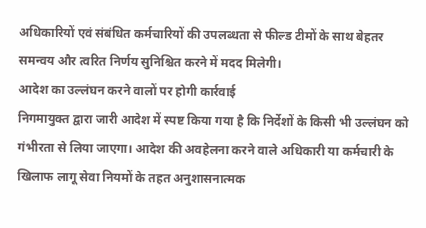अधिकारियों एवं संबंधित कर्मचारियों की उपलब्धता से फील्ड टीमों के साथ बेहतर समन्वय और त्वरित निर्णय सुनिश्चित करने में मदद मिलेगी।
आदेश का उल्लंघन करने वालों पर होगी कार्रवाई
निगमायुक्त द्वारा जारी आदेश में स्पष्ट किया गया है कि निर्देशों के किसी भी उल्लंघन को गंभीरता से लिया जाएगा। आदेश की अवहेलना करने वाले अधिकारी या कर्मचारी के खिलाफ लागू सेवा नियमों के तहत अनुशासनात्मक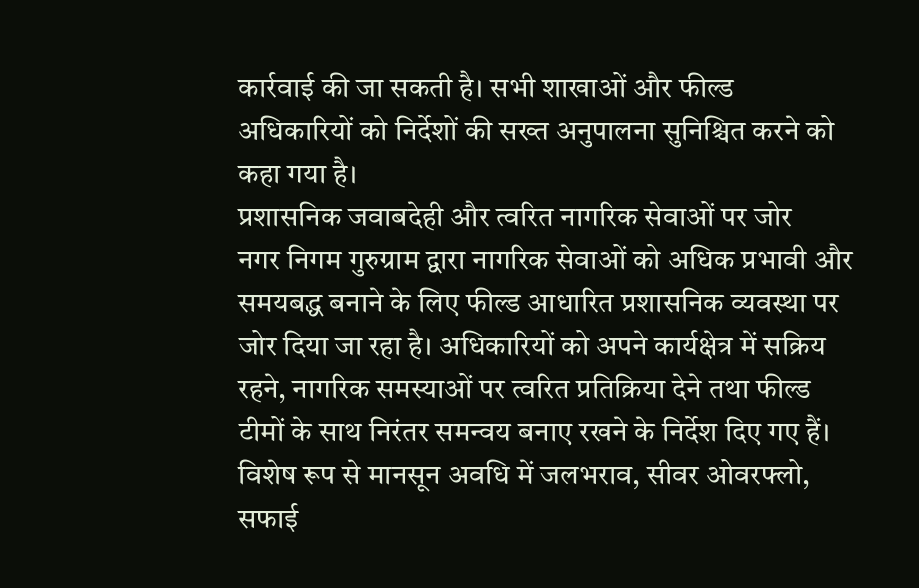कार्रवाई की जा सकती है। सभी शाखाओं और फील्ड अधिकारियों को निर्देशों की सख्त अनुपालना सुनिश्चित करने को कहा गया है।
प्रशासनिक जवाबदेही और त्वरित नागरिक सेवाओं पर जोर
नगर निगम गुरुग्राम द्वारा नागरिक सेवाओं को अधिक प्रभावी और समयबद्ध बनाने के लिए फील्ड आधारित प्रशासनिक व्यवस्था पर जोर दिया जा रहा है। अधिकारियों को अपने कार्यक्षेत्र में सक्रिय रहने, नागरिक समस्याओं पर त्वरित प्रतिक्रिया देने तथा फील्ड टीमों के साथ निरंतर समन्वय बनाए रखने के निर्देश दिए गए हैं। विशेष रूप से मानसून अवधि में जलभराव, सीवर ओवरफ्लो, सफाई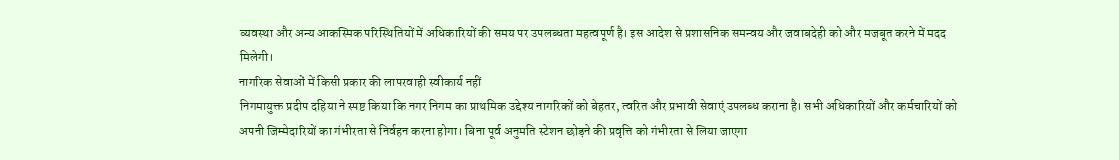व्यवस्था और अन्य आकस्मिक परिस्थितियों में अधिकारियों की समय पर उपलब्धता महत्वपूर्ण है। इस आदेश से प्रशासनिक समन्वय और जवाबदेही को और मजबूत करने में मदद मिलेगी।
नागरिक सेवाओं में किसी प्रकार की लापरवाही स्वीकार्य नहीं
निगमायुक्त प्रदीप दहिया ने स्पष्ट किया कि नगर निगम का प्राथमिक उद्देश्य नागरिकों को बेहतर, त्वरित और प्रभावी सेवाएं उपलब्ध कराना है। सभी अधिकारियों और कर्मचारियों को अपनी जिम्मेदारियों का गंभीरता से निर्वहन करना होगा। बिना पूर्व अनुमति स्टेशन छोड़ने की प्रवृत्ति को गंभीरता से लिया जाएगा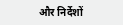और निर्देशों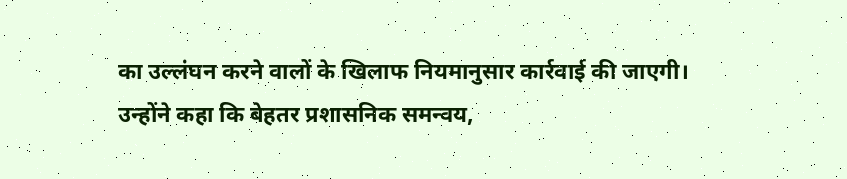का उल्लंघन करने वालों के खिलाफ नियमानुसार कार्रवाई की जाएगी। उन्होंने कहा कि बेहतर प्रशासनिक समन्वय,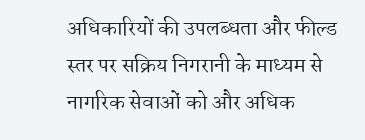अधिकारियों की उपलब्धता और फील्ड स्तर पर सक्रिय निगरानी के माध्यम से नागरिक सेवाओं को और अधिक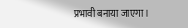प्रभावी बनाया जाएगा।